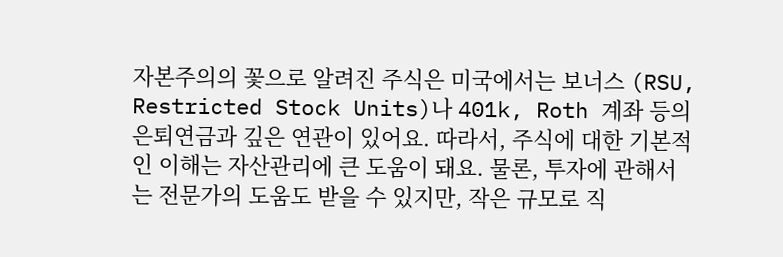자본주의의 꽃으로 알려진 주식은 미국에서는 보너스 (RSU, Restricted Stock Units)나 401k, Roth 계좌 등의 은퇴연금과 깊은 연관이 있어요. 따라서, 주식에 대한 기본적인 이해는 자산관리에 큰 도움이 돼요. 물론, 투자에 관해서는 전문가의 도움도 받을 수 있지만, 작은 규모로 직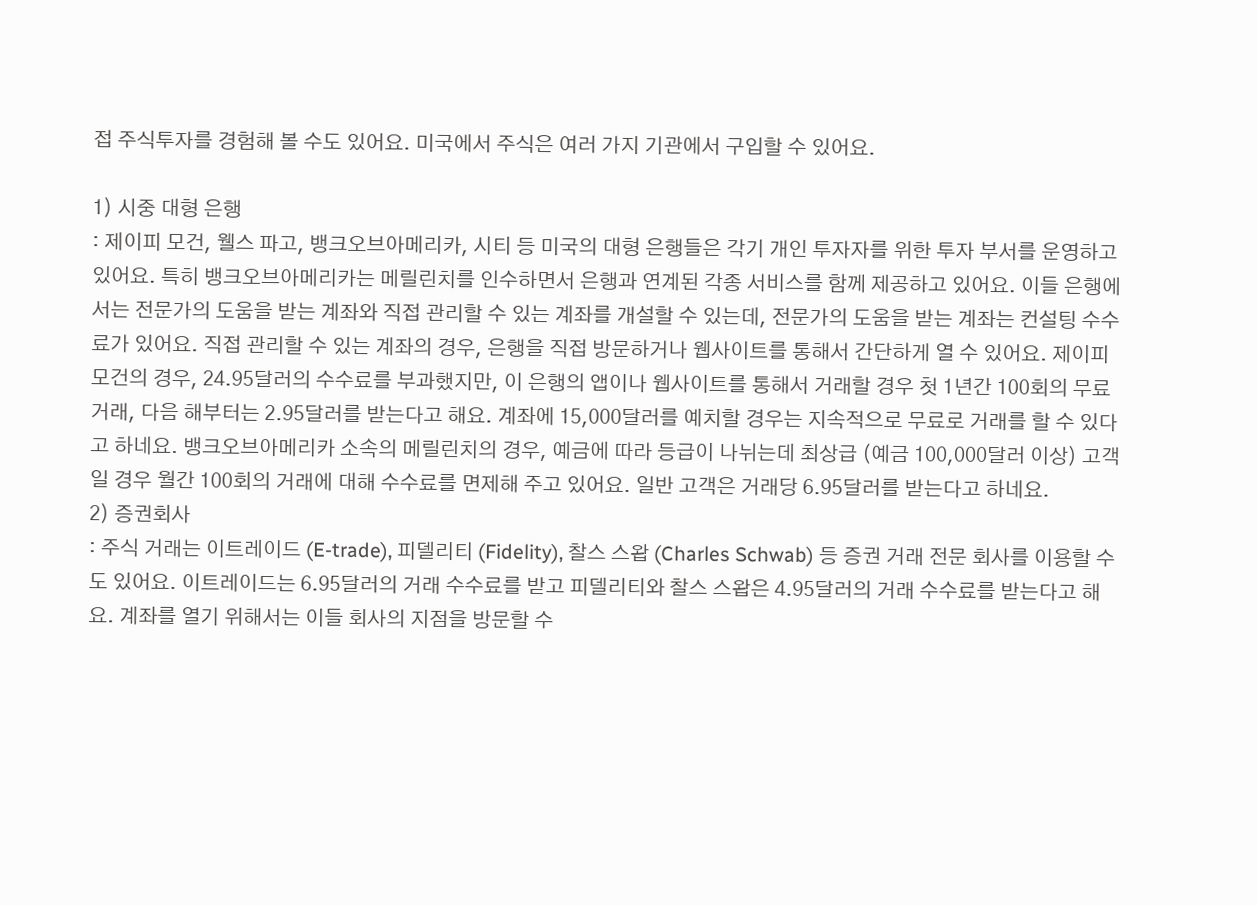접 주식투자를 경험해 볼 수도 있어요. 미국에서 주식은 여러 가지 기관에서 구입할 수 있어요.

1) 시중 대형 은행
: 제이피 모건, 웰스 파고, 뱅크오브아메리카, 시티 등 미국의 대형 은행들은 각기 개인 투자자를 위한 투자 부서를 운영하고 있어요. 특히 뱅크오브아메리카는 메릴린치를 인수하면서 은행과 연계된 각종 서비스를 함께 제공하고 있어요. 이들 은행에서는 전문가의 도움을 받는 계좌와 직접 관리할 수 있는 계좌를 개설할 수 있는데, 전문가의 도움을 받는 계좌는 컨설팅 수수료가 있어요. 직접 관리할 수 있는 계좌의 경우, 은행을 직접 방문하거나 웹사이트를 통해서 간단하게 열 수 있어요. 제이피 모건의 경우, 24.95달러의 수수료를 부과했지만, 이 은행의 앱이나 웹사이트를 통해서 거래할 경우 첫 1년간 100회의 무료 거래, 다음 해부터는 2.95달러를 받는다고 해요. 계좌에 15,000달러를 예치할 경우는 지속적으로 무료로 거래를 할 수 있다고 하네요. 뱅크오브아메리카 소속의 메릴린치의 경우, 예금에 따라 등급이 나뉘는데 최상급 (예금 100,000달러 이상) 고객일 경우 월간 100회의 거래에 대해 수수료를 면제해 주고 있어요. 일반 고객은 거래당 6.95달러를 받는다고 하네요.
2) 증권회사
: 주식 거래는 이트레이드 (E-trade), 피델리티 (Fidelity), 찰스 스왑 (Charles Schwab) 등 증권 거래 전문 회사를 이용할 수도 있어요. 이트레이드는 6.95달러의 거래 수수료를 받고 피델리티와 찰스 스왑은 4.95달러의 거래 수수료를 받는다고 해요. 계좌를 열기 위해서는 이들 회사의 지점을 방문할 수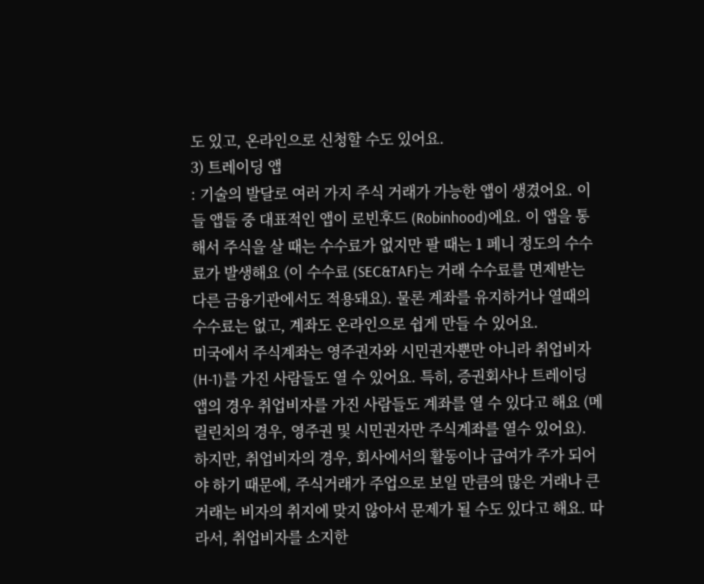도 있고, 온라인으로 신청할 수도 있어요.
3) 트레이딩 앱
: 기술의 발달로 여러 가지 주식 거래가 가능한 앱이 생겼어요. 이들 앱들 중 대표적인 앱이 로빈후드 (Robinhood)에요. 이 앱을 통해서 주식을 살 때는 수수료가 없지만 팔 때는 1 페니 정도의 수수료가 발생해요 (이 수수료 (SEC&TAF)는 거래 수수료를 면제받는 다른 금융기관에서도 적용돼요). 물론 계좌를 유지하거나 열때의 수수료는 없고, 계좌도 온라인으로 쉽게 만들 수 있어요.
미국에서 주식계좌는 영주권자와 시민권자뿐만 아니라 취업비자 (H-1)를 가진 사람들도 열 수 있어요. 특히, 증권회사나 트레이딩 앱의 경우 취업비자를 가진 사람들도 계좌를 열 수 있다고 해요 (메릴린치의 경우, 영주권 및 시민권자만 주식계좌를 열수 있어요). 하지만, 취업비자의 경우, 회사에서의 활동이나 급여가 주가 되어야 하기 때문에, 주식거래가 주업으로 보일 만큼의 많은 거래나 큰 거래는 비자의 취지에 맞지 않아서 문제가 될 수도 있다고 해요. 따라서, 취업비자를 소지한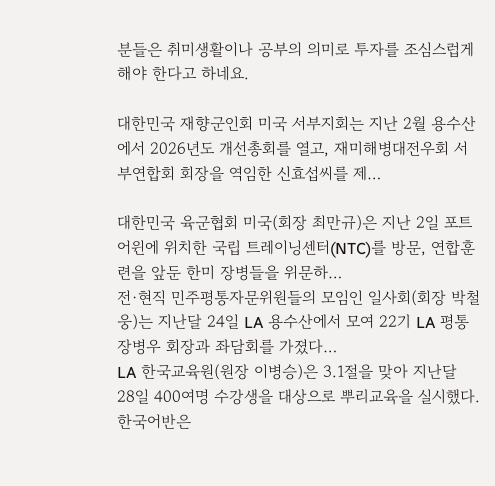분들은 취미생활이나 공부의 의미로 투자를 조심스럽게 해야 한다고 하네요.

대한민국 재향군인회 미국 서부지회는 지난 2월 용수산에서 2026년도 개선총회를 열고, 재미해병대전우회 서부연합회 회장을 역임한 신효섭씨를 제…

대한민국 육군협회 미국(회장 최만규)은 지난 2일 포트 어윈에 위치한 국립 트레이닝센터(NTC)를 방문, 연합훈련을 앞둔 한미 장병들을 위문하…
전·현직 민주평통자문위원들의 모임인 일사회(회장 박철웅)는 지난달 24일 LA 용수산에서 모여 22기 LA 평통 장병우 회장과 좌담회를 가졌다…
LA 한국교육원(원장 이병승)은 3.1절을 맞아 지난달 28일 400여명 수강생을 대상으로 뿌리교육을 실시했다. 한국어반은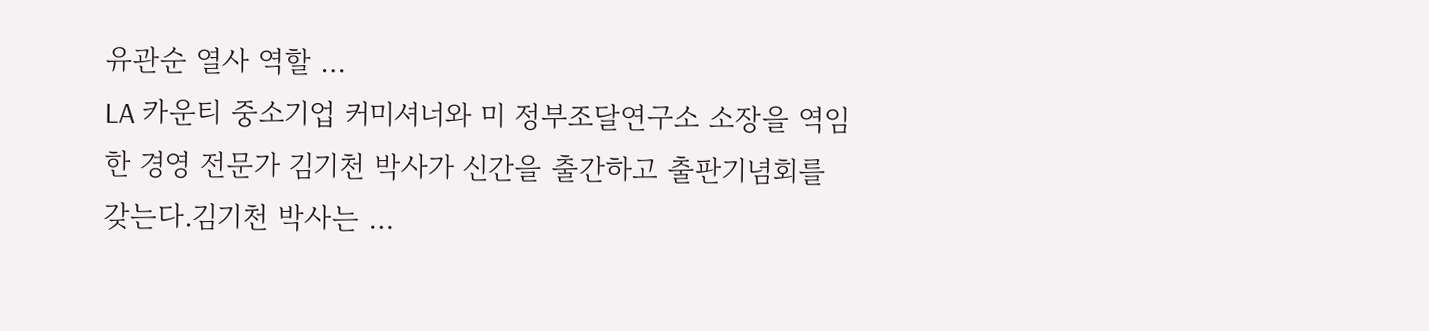유관순 열사 역할 …
LA 카운티 중소기업 커미셔너와 미 정부조달연구소 소장을 역임한 경영 전문가 김기천 박사가 신간을 출간하고 출판기념회를 갖는다.김기천 박사는 …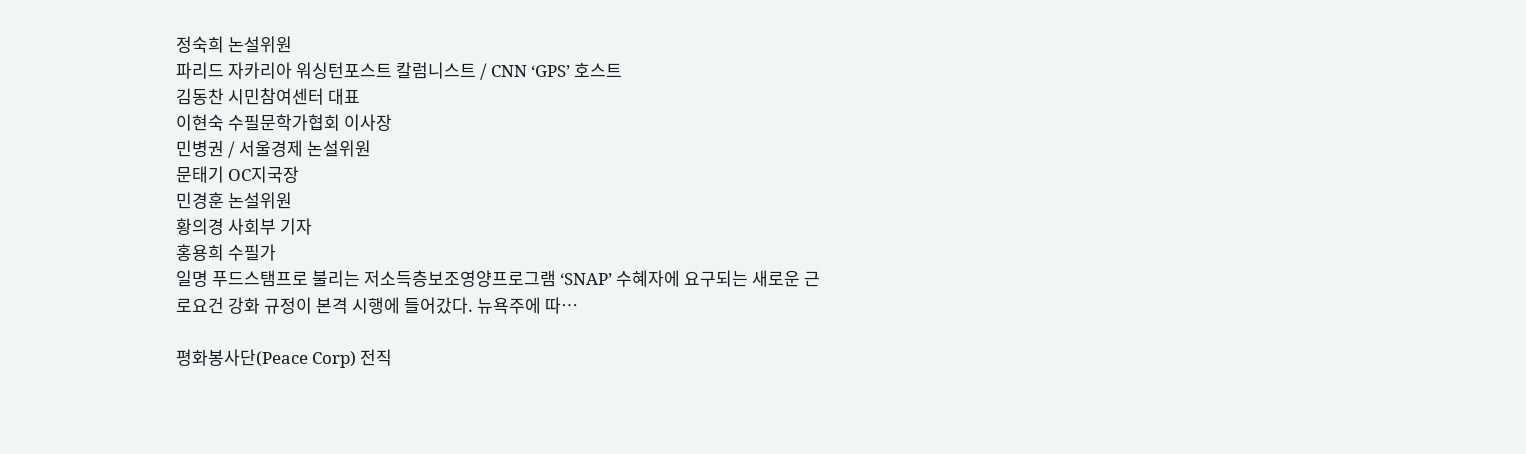정숙희 논설위원
파리드 자카리아 워싱턴포스트 칼럼니스트 / CNN ‘GPS’ 호스트
김동찬 시민참여센터 대표
이현숙 수필문학가협회 이사장
민병권 / 서울경제 논설위원
문태기 OC지국장
민경훈 논설위원
황의경 사회부 기자
홍용희 수필가
일명 푸드스탬프로 불리는 저소득층보조영양프로그램 ‘SNAP’ 수혜자에 요구되는 새로운 근로요건 강화 규정이 본격 시행에 들어갔다. 뉴욕주에 따…

평화봉사단(Peace Corp) 전직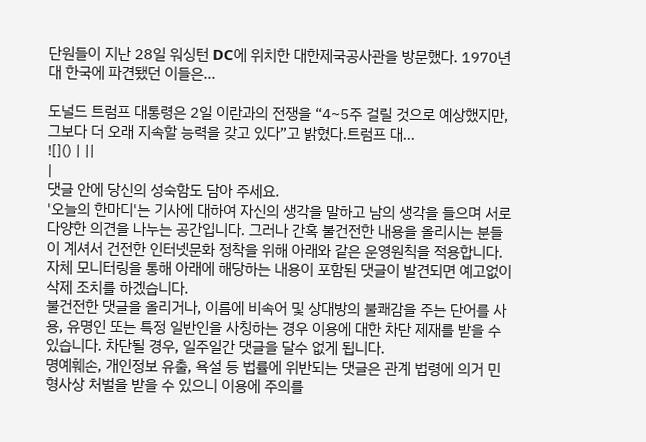단원들이 지난 28일 워싱턴 DC에 위치한 대한제국공사관을 방문했다. 1970년대 한국에 파견됐던 이들은…

도널드 트럼프 대통령은 2일 이란과의 전쟁을 “4~5주 걸릴 것으로 예상했지만, 그보다 더 오래 지속할 능력을 갖고 있다”고 밝혔다.트럼프 대…
![]() | ||
|
댓글 안에 당신의 성숙함도 담아 주세요.
'오늘의 한마디'는 기사에 대하여 자신의 생각을 말하고 남의 생각을 들으며 서로 다양한 의견을 나누는 공간입니다. 그러나 간혹 불건전한 내용을 올리시는 분들이 계셔서 건전한 인터넷문화 정착을 위해 아래와 같은 운영원칙을 적용합니다.
자체 모니터링을 통해 아래에 해당하는 내용이 포함된 댓글이 발견되면 예고없이 삭제 조치를 하겠습니다.
불건전한 댓글을 올리거나, 이름에 비속어 및 상대방의 불쾌감을 주는 단어를 사용, 유명인 또는 특정 일반인을 사칭하는 경우 이용에 대한 차단 제재를 받을 수 있습니다. 차단될 경우, 일주일간 댓글을 달수 없게 됩니다.
명예훼손, 개인정보 유출, 욕설 등 법률에 위반되는 댓글은 관계 법령에 의거 민형사상 처벌을 받을 수 있으니 이용에 주의를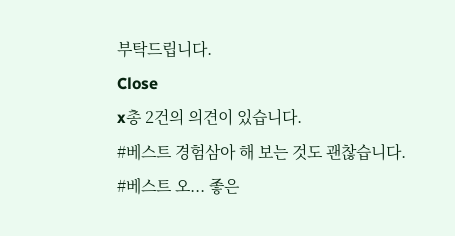부탁드립니다.
Close
x총 2건의 의견이 있습니다.
#베스트 경험삼아 해 보는 것도 괜찮습니다.
#베스트 오... 좋은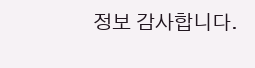정보 감사합니다.